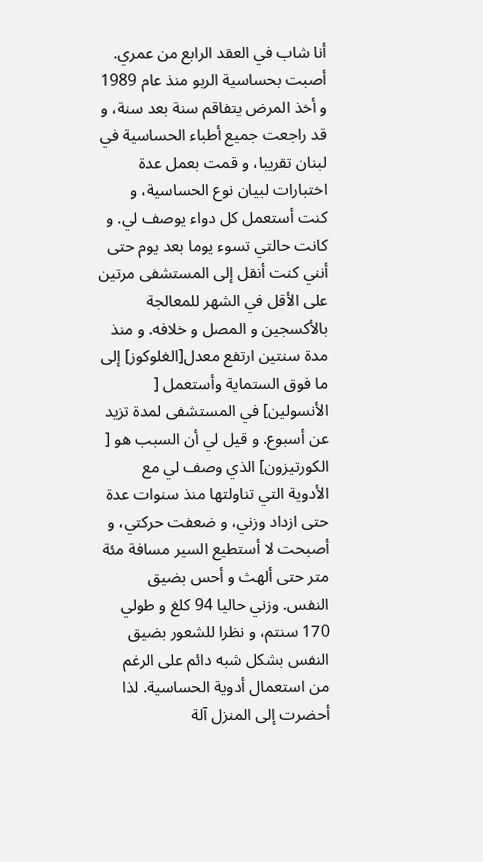أنا شاب في العقد الرابع من عمري. أصبت بحساسية الربو منذ عام 1989 و أخذ المرض يتفاقم سنة بعد سنة، و قد راجعت جميع أطباء الحساسية في لبنان تقريبا، و قمت بعمل عدة اختبارات لبيان نوع الحساسية، و كنت أستعمل كل دواء يوصف لي. و كانت حالتي تسوء يوما بعد يوم حتى أنني كنت أنقل إلى المستشفى مرتين على الأقل في الشهر للمعالجة بالأكسجين و المصل و خلافه. و منذ مدة سنتين ارتفع معدل[الغلوكوز] إلى ما فوق الستماية وأستعمل [ الأنسولين] في المستشفى لمدة تزيد عن أسبوع. و قيل لي أن السبب هو [ الكورتيزون] الذي وصف لي مع الأدوية التي تناولتها منذ سنوات عدة حتى ازداد وزني، و ضعفت حركتي، و أصبحت لا أستطيع السير مسافة مئة متر حتى ألهث و أحس بضيق النفس. وزني حاليا 94 كلغ و طولي 170 سنتم، و نظرا للشعور بضيق النفس بشكل شبه دائم على الرغم من استعمال أدوية الحساسية. لذا أحضرت إلى المنزل آلة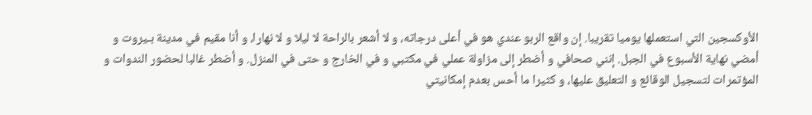الأوكسجين التي استعملها يوميا تقريبا. إن واقع الربو عندي هو في أعلى درجاته، و لا أشعر بالراحة لا ليلا و لا نهارا، و أنا مقيم في مدينة بـيروت و أمضي نهاية الأسبوع في الجبل. إنني صحافي و أضطر إلى مزاولة عملي في مكتبي و في الخارج و حتى في المنزل. و أضطر غالبا لحضور الندوات و المؤتمرات لتسجيل الوقائع و التعليق عليها، و كثيرا ما أحس بعدم إمكانيتي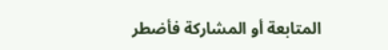المتابعة أو المشاركة فأضطر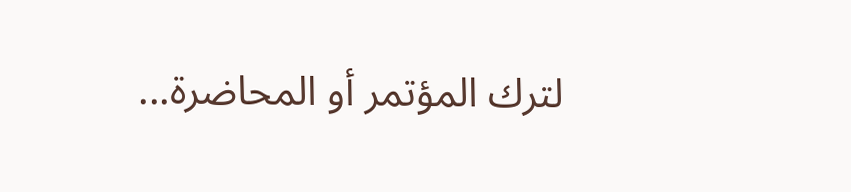لترك المؤتمر أو المحاضرة...